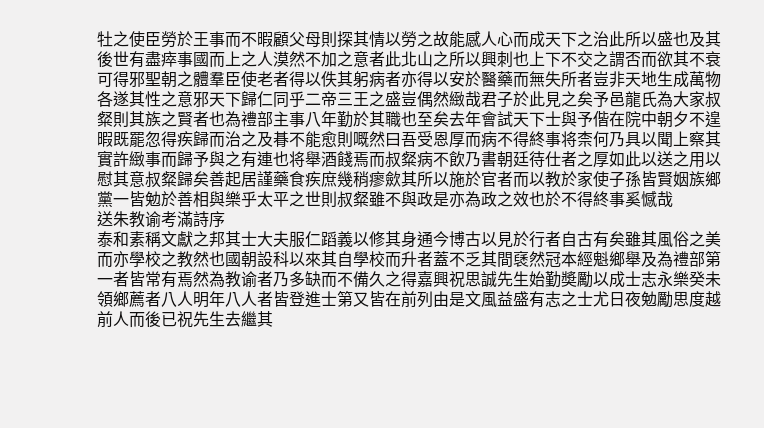牡之使臣勞於王事而不暇顧父母則探其情以勞之故能感人心而成天下之治此所以盛也及其後世有盡瘁事國而上之人漠然不加之意者此北山之所以興刺也上下不交之謂否而欲其不衰可得邪聖朝之體羣臣使老者得以佚其躬病者亦得以安於醫藥而無失所者豈非天地生成萬物各遂其性之意邪天下歸仁同乎二帝三王之盛豈偶然緻哉君子於此見之矣予邑龍氏為大家叔粲則其族之賢者也為禮部主事八年勤於其職也至矣去年會試天下士與予偕在院中朝夕不遑暇既罷忽得疾歸而治之及朞不能愈則嘅然曰吾受恩厚而病不得終事将柰何乃具以聞上察其實許緻事而歸予與之有連也将舉酒餞焉而叔粲病不飲乃書朝廷待仕者之厚如此以送之用以慰其意叔粲歸矣善起居謹藥食疾庶幾稍瘳歛其所以施於官者而以教於家使子孫皆賢姻族鄉黨一皆勉於善相與樂乎太平之世則叔粲雖不與政是亦為政之效也於不得終事奚憾哉
送朱教谕考滿詩序
泰和素稱文獻之邦其士大夫服仁蹈義以修其身通今博古以見於行者自古有矣雖其風俗之美而亦學校之教然也國朝設科以來其自學校而升者蓋不乏其間褎然冠本經魁鄉舉及為禮部第一者皆常有焉然為教谕者乃多缺而不備久之得嘉興祝思誠先生始勤奬勵以成士志永樂癸未領鄉薦者八人明年八人者皆登進士第又皆在前列由是文風益盛有志之士尤日夜勉勵思度越前人而後已祝先生去繼其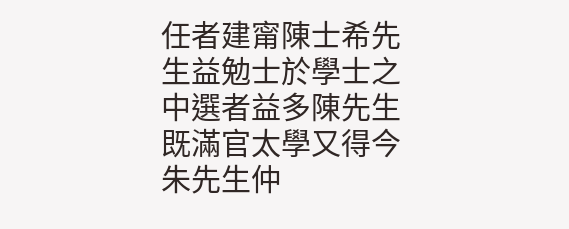任者建甯陳士希先生益勉士於學士之中選者益多陳先生既滿官太學又得今朱先生仲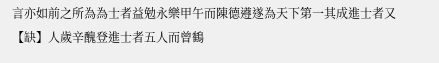言亦如前之所為為士者益勉永樂甲午而陳德遵遂為天下第一其成進士者又【缺】人歲辛醜登進士者五人而曾鶴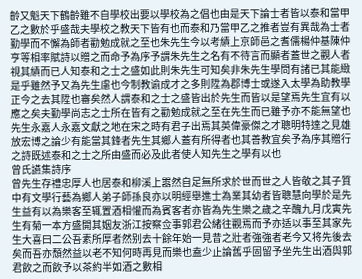齡又魁天下鶴齡雖不自學校出要以學校為之倡也由是天下論士者皆以泰和當甲乙之數於乎盛哉夫學校之教天下皆有也而泰和乃當甲乙之推者豈有異哉為士者勤學而不懈為師者勸勉成就之至也朱先生今以考績上京師邑之耆儒楊仲基陳仲亨等相率賦詩以贈之而命予為序予謂朱先生之名有不待言而顯者蓋世之觀人者視其績而已人知泰和之士之盛如此則朱先生可知矣非朱先生學問有諸已其能緻是乎雖然予又為先生慮也今制教谕成才之多則陞為郡博士或遂入太學為助教學正今之去其陞也審矣然人謂泰和之士之盛皆出於先生而皆以是望焉先生宜有以應之矣夫勤學尚志之士所在皆有之勸勉成就之至在先生而已雖予亦不能無望也先生永嘉人永嘉文獻之地在宋之時有君子出焉其英偉豪傑之才聰明特達之見雄放宏博之論少有能當其鋒者先生其鄉人蓋有所得者也其善教宜矣予為序其贈行之詩既述泰和之士之所由盛而必及此者使人知先生之學有以也
曾氏讌集詩序
曾先生存禮忠厚人也居泰和柳溪上嚣然自足無所求於世而世之人皆敬之其子質中有文學行藝為鄉人弟子師孫良亦以明經舉進士為業其幼者皆聰慧向學於是先生益有以為樂客至辄置酒相懽而為賓客者亦皆為先生樂之歲之辛醜九月戊寅先生有菊一本方盛開其姻友浙江按察佥事郭君公緒往觀焉而予亦适以事至其家先生大喜曰二公吾素所厚者然别去十餘年始一見昔之壯者強強者老今又将先後去矣而吾亦頹然益以老不知何時再見而樂也盍少止論舊乎固留予坐先生出酒與郭君飲之而飲予以茶約半如酒之數相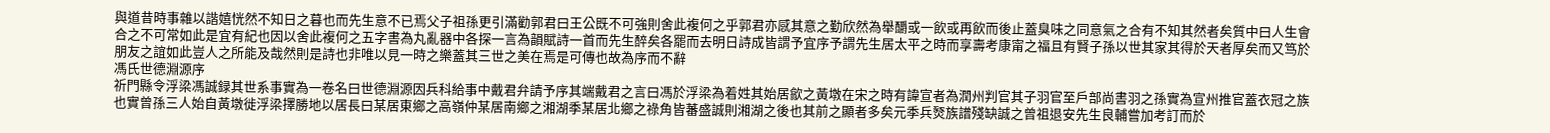與道昔時事雜以諧嬉恍然不知日之暮也而先生意不已焉父子祖孫更引滿勸郭君曰王公既不可強則舍此複何之乎郭君亦感其意之勤欣然為舉釂或一飲或再飲而後止蓋臭味之同意氣之合有不知其然者矣質中曰人生會合之不可常如此是宜有紀也因以舍此複何之五字書為丸亂器中各探一言為韻賦詩一首而先生醉矣各罷而去明日詩成皆謂予宜序予謂先生居太平之時而享壽考康甯之福且有賢子孫以世其家其得於天者厚矣而又笃於朋友之誼如此豈人之所能及哉然則是詩也非唯以見一時之樂蓋其三世之美在焉是可傳也故為序而不辭
馮氏世德淵源序
祈門縣令浮梁馮誠録其世系事實為一卷名曰世德淵源因兵科給事中戴君弁請予序其端戴君之言曰馮於浮梁為着姓其始居歙之黃墩在宋之時有諱宣者為潤州判官其子羽官至戶部尚書羽之孫實為宣州推官蓋衣冠之族也實曾孫三人始自黃墩徙浮梁擇勝地以居長曰某居東鄉之高嶺仲某居南鄉之湘湖季某居北鄉之祿角皆蕃盛誠則湘湖之後也其前之顯者多矣元季兵燹族譜殘缺誠之曾祖退安先生良輔嘗加考訂而於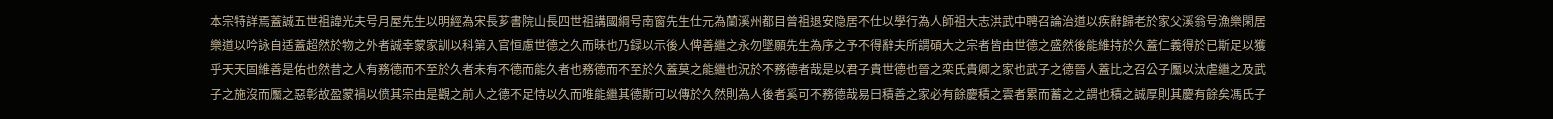本宗特詳焉蓋誠五世祖諱光夫号月屋先生以明經為宋長芗書院山長四世祖講國綱号南窗先生仕元為蘭溪州都目曾祖退安隐居不仕以學行為人師祖大志洪武中聘召論治道以疾辭歸老於家父溪翁号漁樂閑居樂道以吟詠自适蓋超然於物之外者誠幸蒙家訓以科第入官恒慮世德之久而昩也乃録以示後人俾善繼之永勿墜願先生為序之予不得辭夫所謂碩大之宗者皆由世德之盛然後能維持於久蓋仁義得於已斯足以獲乎天天固維善是佑也然昔之人有務德而不至於久者未有不德而能久者也務德而不至於久蓋莫之能繼也況於不務德者哉是以君子貴世德也晉之栾氏貴卿之家也武子之德晉人蓋比之召公子黶以汰虐繼之及武子之施沒而黶之惡彰故盈蒙禍以偾其宗由是觀之前人之德不足恃以久而唯能繼其德斯可以傳於久然則為人後者奚可不務德哉易曰積善之家必有餘慶積之雲者累而蓄之之謂也積之誠厚則其慶有餘矣馮氏子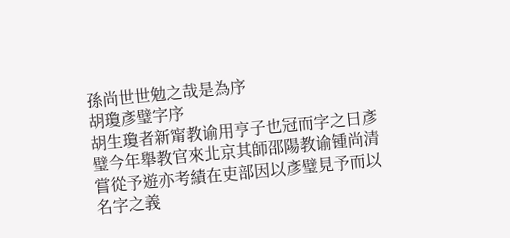孫尚世世勉之哉是為序
胡瓊彥璧字序
胡生瓊者新甯教谕用亨子也冠而字之曰彥璧今年舉教官來北京其師邵陽教谕锺尚清嘗從予遊亦考績在吏部因以彥璧見予而以名字之義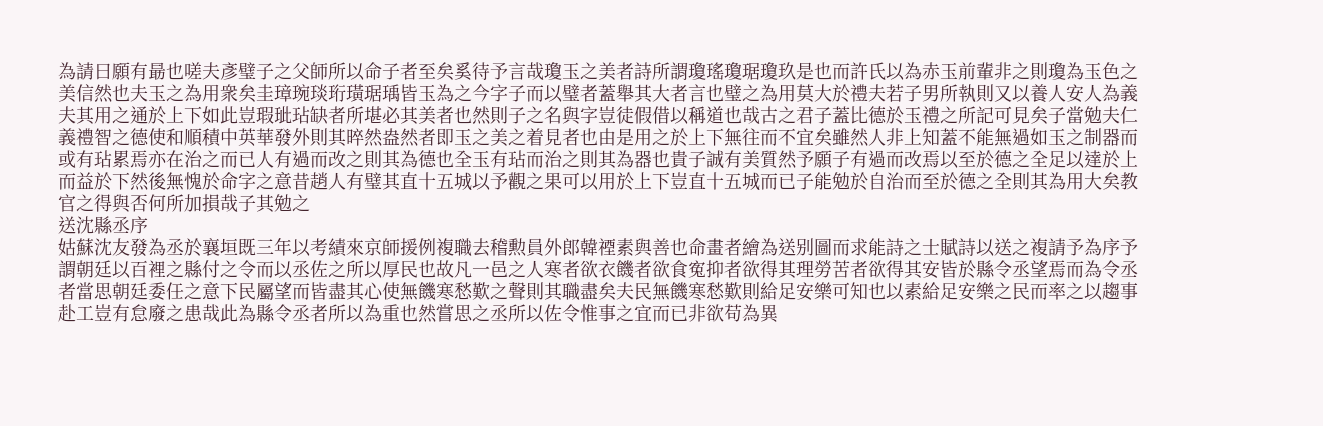為請曰願有朂也嗟夫彥璧子之父師所以命子者至矣奚待予言哉瓊玉之美者詩所謂瓊瑤瓊琚瓊玖是也而許氏以為赤玉前輩非之則瓊為玉色之美信然也夫玉之為用衆矣圭璋琬琰珩璜琚瑀皆玉為之今字子而以璧者蓋舉其大者言也璧之為用莫大於禮夫若子男所執則又以養人安人為義夫其用之通於上下如此豈瑕玼玷缺者所堪必其美者也然則子之名與字豈徒假借以稱道也哉古之君子蓋比德於玉禮之所記可見矣子當勉夫仁義禮智之德使和順積中英華發外則其晬然盎然者即玉之美之着見者也由是用之於上下無往而不宜矣雖然人非上知蓋不能無過如玉之制器而或有玷累焉亦在治之而已人有過而改之則其為德也全玉有玷而治之則其為器也貴子誠有美質然予願子有過而改焉以至於德之全足以達於上而益於下然後無愧於命字之意昔趙人有璧其直十五城以予觀之果可以用於上下豈直十五城而已子能勉於自治而至於德之全則其為用大矣教官之得與否何所加損哉子其勉之
送沈縣丞序
姑蘇沈友發為丞於襄垣既三年以考績來京師援例複職去稽勲員外郎韓禋素與善也命畫者繪為送别圖而求能詩之士賦詩以送之複請予為序予謂朝廷以百裡之縣付之令而以丞佐之所以厚民也故凡一邑之人寒者欲衣饑者欲食寃抑者欲得其理勞苦者欲得其安皆於縣令丞望焉而為令丞者當思朝廷委任之意下民屬望而皆盡其心使無饑寒愁歎之聲則其職盡矣夫民無饑寒愁歎則給足安樂可知也以素給足安樂之民而率之以趨事赴工豈有怠廢之患哉此為縣令丞者所以為重也然嘗思之丞所以佐令惟事之宜而已非欲苟為異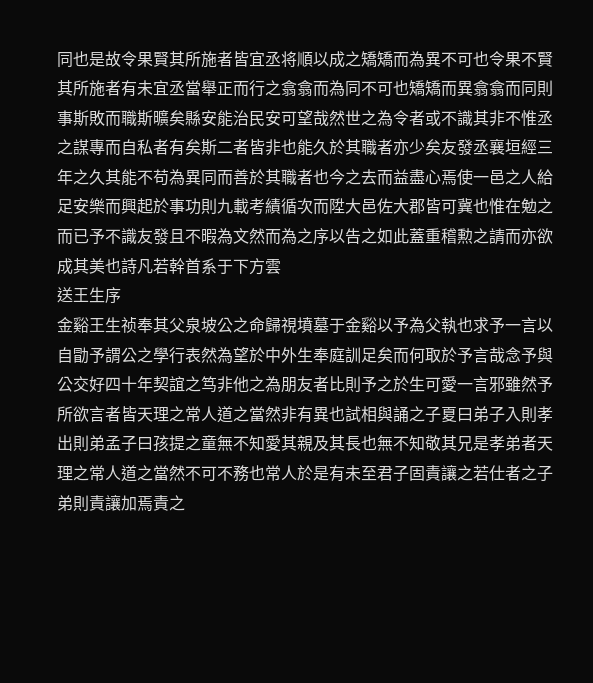同也是故令果賢其所施者皆宜丞将順以成之矯矯而為異不可也令果不賢其所施者有未宜丞當舉正而行之翕翕而為同不可也矯矯而異翕翕而同則事斯敗而職斯曠矣縣安能治民安可望哉然世之為令者或不識其非不惟丞之謀專而自私者有矣斯二者皆非也能久於其職者亦少矣友發丞襄垣經三年之久其能不苟為異同而善於其職者也今之去而益盡心焉使一邑之人給足安樂而興起於事功則九載考績循次而陞大邑佐大郡皆可冀也惟在勉之而已予不識友發且不暇為文然而為之序以告之如此蓋重稽勲之請而亦欲成其美也詩凡若幹首系于下方雲
送王生序
金谿王生祯奉其父泉坡公之命歸視墳墓于金谿以予為父執也求予一言以自勖予謂公之學行表然為望於中外生奉庭訓足矣而何取於予言哉念予與公交好四十年契誼之笃非他之為朋友者比則予之於生可愛一言邪雖然予所欲言者皆天理之常人道之當然非有異也試相與誦之子夏曰弟子入則孝出則弟孟子曰孩提之童無不知愛其親及其長也無不知敬其兄是孝弟者天理之常人道之當然不可不務也常人於是有未至君子固責讓之若仕者之子弟則責讓加焉責之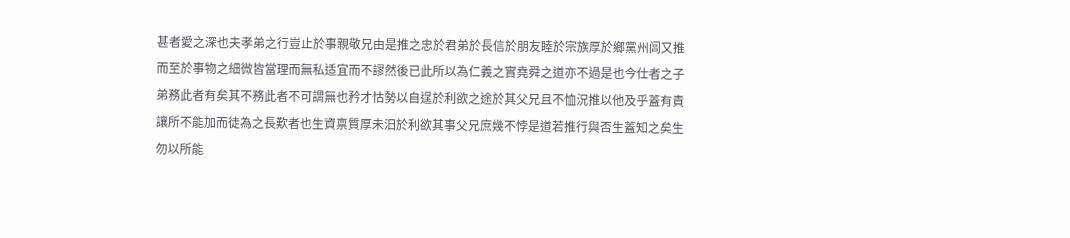甚者愛之深也夫孝弟之行豈止於事親敬兄由是推之忠於君弟於長信於朋友睦於宗族厚於鄉黨州闾又推而至於事物之細微皆當理而無私适宜而不謬然後已此所以為仁義之實堯舜之道亦不過是也今仕者之子弟務此者有矣其不務此者不可謂無也矜才怙勢以自逞於利欲之途於其父兄且不恤況推以他及乎蓋有責讓所不能加而徒為之長歎者也生資禀質厚未汨於利欲其事父兄庶幾不悖是道若推行與否生蓋知之矣生勿以所能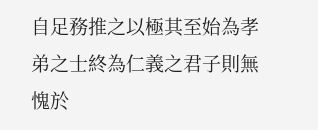自足務推之以極其至始為孝弟之士終為仁義之君子則無愧於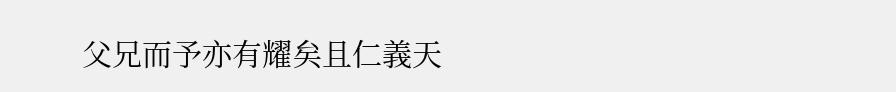父兄而予亦有耀矣且仁義天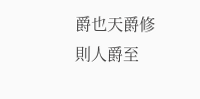爵也天爵修則人爵至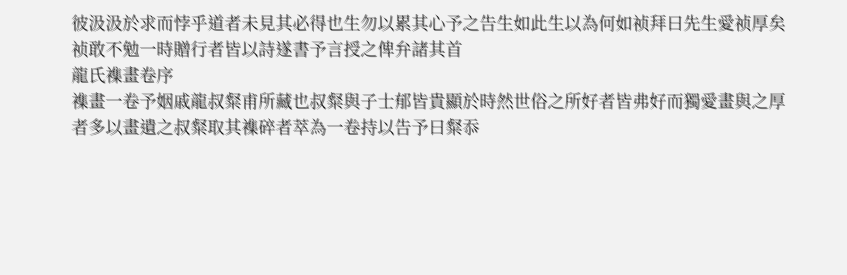彼汲汲於求而悖乎道者未見其必得也生勿以累其心予之告生如此生以為何如祯拜曰先生愛祯厚矣祯敢不勉一時贈行者皆以詩遂書予言授之俾弁諸其首
龍氏襍畫卷序
襍畫一卷予姻戚龍叔粲甫所藏也叔粲與子士郁皆貴顯於時然世俗之所好者皆弗好而獨愛畫與之厚者多以畫遺之叔粲取其襍碎者萃為一卷持以告予曰粲忝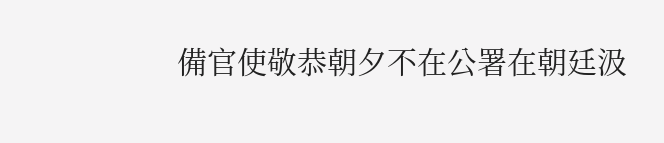備官使敬恭朝夕不在公署在朝廷汲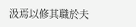汲焉以修其職於夫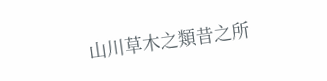山川草木之類昔之所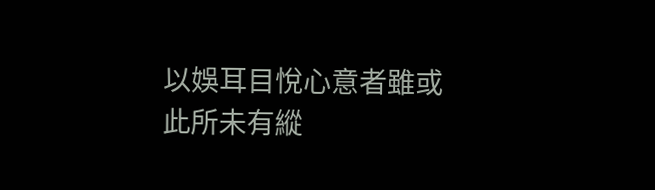以娛耳目悅心意者雖或此所未有縱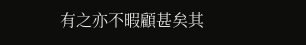有之亦不暇顧甚矣其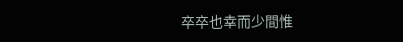卒卒也幸而少間惟